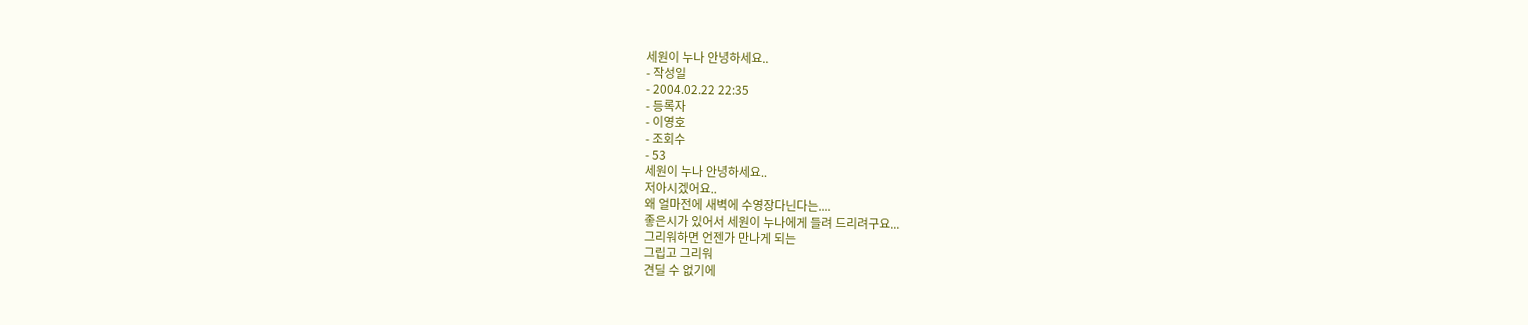세원이 누나 안녕하세요..
- 작성일
- 2004.02.22 22:35
- 등록자
- 이영호
- 조회수
- 53
세원이 누나 안녕하세요..
저아시겠어요..
왜 얼마전에 새벽에 수영장다닌다는....
좋은시가 있어서 세원이 누나에게 들려 드리려구요...
그리워하면 언젠가 만나게 되는
그립고 그리워
견딜 수 없기에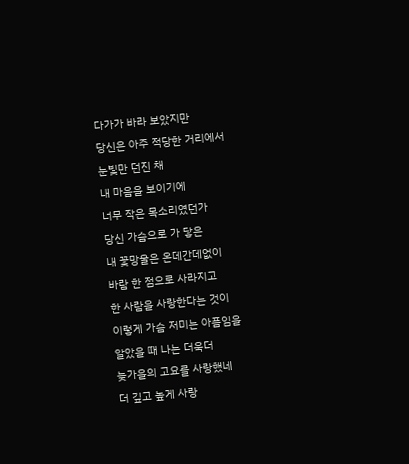다가가 바라 보았지만
당신은 아주 적당한 거리에서
눈빛만 던진 채
내 마음을 보이기에
너무 작은 목소리였던가
당신 가슴으로 가 닿은
내 꽃망울은 온데간데없이
바람 한 점으로 사라지고
한 사람을 사랑한다는 것이
이렇게 가슴 저미는 아픔임을
알았을 때 나는 더욱더
늦가을의 고요를 사랑했네
더 깊고 높게 사랑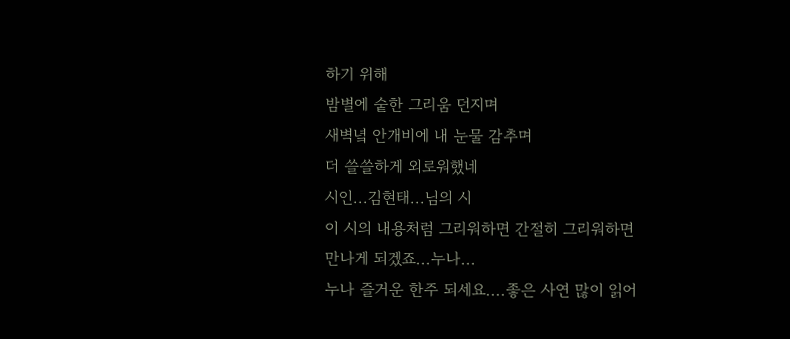하기 위해
밤별에 숱한 그리움 던지며
새벽녘 안개비에 내 눈물 감추며
더 쓸쓸하게 외로워했네
시인...김현태...님의 시
이 시의 내용처럼 그리워하면 간절히 그리워하면 만나게 되겠죠...누나...
누나 즐거운 한주 되세요....좋은 사연 많이 읽어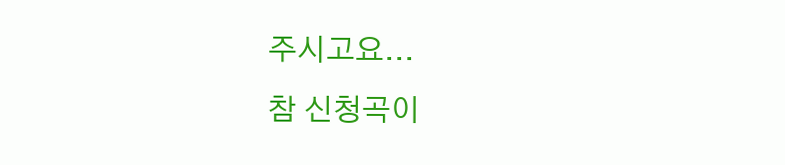주시고요...
참 신청곡이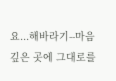요...해바라기--마음 깊은 곳에 그대로를